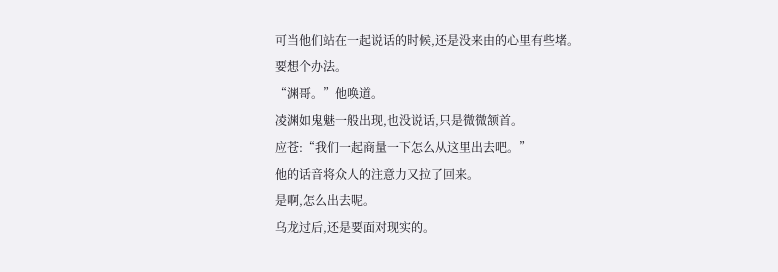可当他们站在一起说话的时候,还是没来由的心里有些堵。
要想个办法。
“渊哥。”他唤道。
凌渊如鬼魅一般出现,也没说话,只是微微颔首。
应苍:“我们一起商量一下怎么从这里出去吧。”
他的话音将众人的注意力又拉了回来。
是啊,怎么出去呢。
乌龙过后,还是要面对现实的。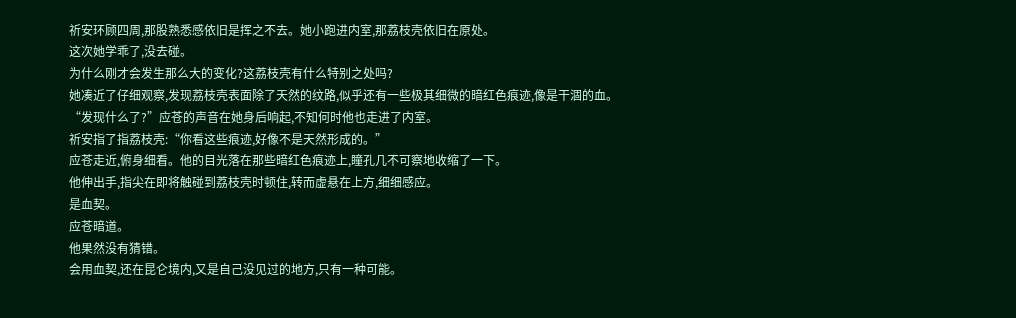祈安环顾四周,那股熟悉感依旧是挥之不去。她小跑进内室,那荔枝壳依旧在原处。
这次她学乖了,没去碰。
为什么刚才会发生那么大的变化?这荔枝壳有什么特别之处吗?
她凑近了仔细观察,发现荔枝壳表面除了天然的纹路,似乎还有一些极其细微的暗红色痕迹,像是干涸的血。
“发现什么了?”应苍的声音在她身后响起,不知何时他也走进了内室。
祈安指了指荔枝壳:“你看这些痕迹,好像不是天然形成的。”
应苍走近,俯身细看。他的目光落在那些暗红色痕迹上,瞳孔几不可察地收缩了一下。
他伸出手,指尖在即将触碰到荔枝壳时顿住,转而虚悬在上方,细细感应。
是血契。
应苍暗道。
他果然没有猜错。
会用血契,还在昆仑境内,又是自己没见过的地方,只有一种可能。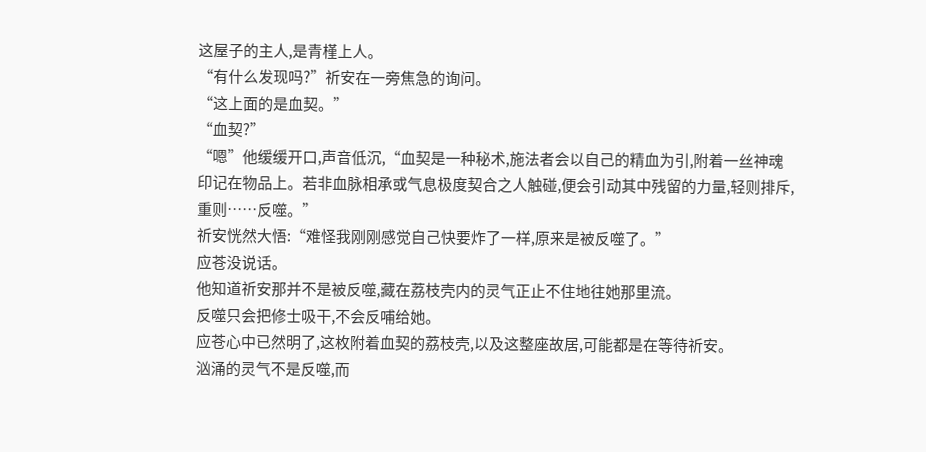这屋子的主人,是青槿上人。
“有什么发现吗?”祈安在一旁焦急的询问。
“这上面的是血契。”
“血契?”
“嗯”他缓缓开口,声音低沉,“血契是一种秘术,施法者会以自己的精血为引,附着一丝神魂印记在物品上。若非血脉相承或气息极度契合之人触碰,便会引动其中残留的力量,轻则排斥,重则……反噬。”
祈安恍然大悟:“难怪我刚刚感觉自己快要炸了一样,原来是被反噬了。”
应苍没说话。
他知道祈安那并不是被反噬,藏在荔枝壳内的灵气正止不住地往她那里流。
反噬只会把修士吸干,不会反哺给她。
应苍心中已然明了,这枚附着血契的荔枝壳,以及这整座故居,可能都是在等待祈安。
汹涌的灵气不是反噬,而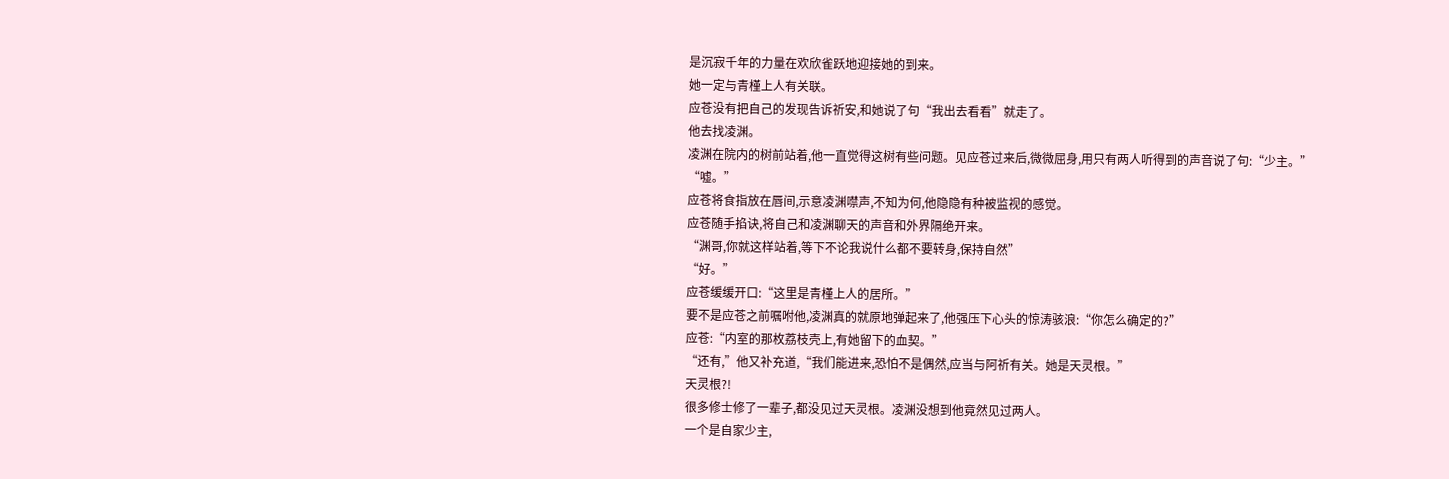是沉寂千年的力量在欢欣雀跃地迎接她的到来。
她一定与青槿上人有关联。
应苍没有把自己的发现告诉祈安,和她说了句“我出去看看”就走了。
他去找凌渊。
凌渊在院内的树前站着,他一直觉得这树有些问题。见应苍过来后,微微屈身,用只有两人听得到的声音说了句:“少主。”
“嘘。”
应苍将食指放在唇间,示意凌渊噤声,不知为何,他隐隐有种被监视的感觉。
应苍随手掐诀,将自己和凌渊聊天的声音和外界隔绝开来。
“渊哥,你就这样站着,等下不论我说什么都不要转身,保持自然”
“好。”
应苍缓缓开口:“这里是青槿上人的居所。”
要不是应苍之前嘱咐他,凌渊真的就原地弹起来了,他强压下心头的惊涛骇浪:“你怎么确定的?”
应苍:“内室的那枚荔枝壳上,有她留下的血契。”
“还有,”他又补充道,“我们能进来,恐怕不是偶然,应当与阿祈有关。她是天灵根。”
天灵根?!
很多修士修了一辈子,都没见过天灵根。凌渊没想到他竟然见过两人。
一个是自家少主,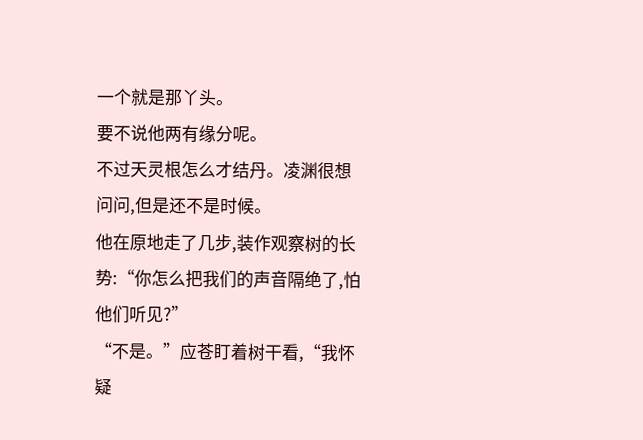一个就是那丫头。
要不说他两有缘分呢。
不过天灵根怎么才结丹。凌渊很想问问,但是还不是时候。
他在原地走了几步,装作观察树的长势:“你怎么把我们的声音隔绝了,怕他们听见?”
“不是。”应苍盯着树干看,“我怀疑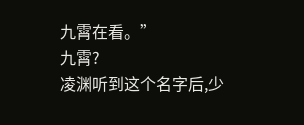九霄在看。”
九霄?
凌渊听到这个名字后,少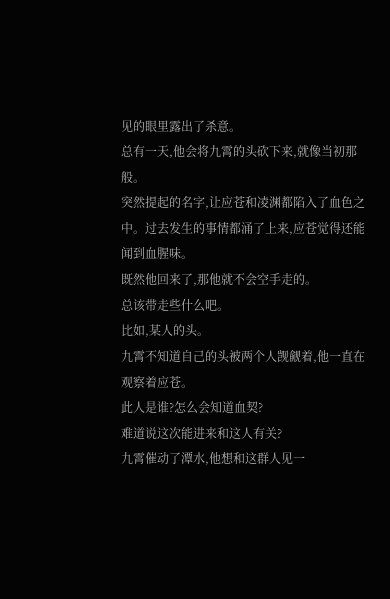见的眼里露出了杀意。
总有一天,他会将九霄的头砍下来,就像当初那般。
突然提起的名字,让应苍和凌渊都陷入了血色之中。过去发生的事情都涌了上来,应苍觉得还能闻到血腥味。
既然他回来了,那他就不会空手走的。
总该带走些什么吧。
比如,某人的头。
九霄不知道自己的头被两个人觊觎着,他一直在观察着应苍。
此人是谁?怎么会知道血契?
难道说这次能进来和这人有关?
九霄催动了潭水,他想和这群人见一